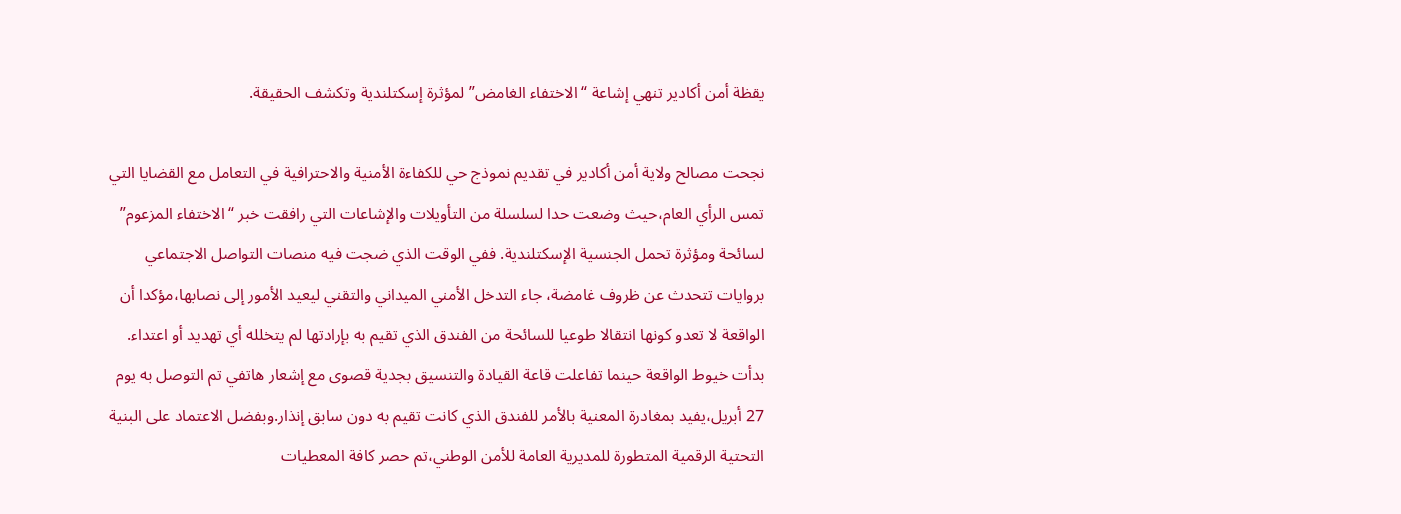يقظة أمن أكادير تنهي إشاعة “الاختفاء الغامض” لمؤثرة إسكتلندية وتكشف الحقيقة.

نجحت مصالح ولاية أمن أكادير في تقديم نموذج حي للكفاءة الأمنية والاحترافية في التعامل مع القضايا التي تمس الرأي العام،حيث وضعت حدا لسلسلة من التأويلات والإشاعات التي رافقت خبر “الاختفاء المزعوم” لسائحة ومؤثرة تحمل الجنسية الإسكتلندية. ففي الوقت الذي ضجت فيه منصات التواصل الاجتماعي بروايات تتحدث عن ظروف غامضة، جاء التدخل الأمني الميداني والتقني ليعيد الأمور إلى نصابها،مؤكدا أن الواقعة لا تعدو كونها انتقالا طوعيا للسائحة من الفندق الذي تقيم به بإرادتها لم يتخلله أي تهديد أو اعتداء.
بدأت خيوط الواقعة حينما تفاعلت قاعة القيادة والتنسيق بجدية قصوى مع إشعار هاتفي تم التوصل به يوم 27 أبريل،يفيد بمغادرة المعنية بالأمر للفندق الذي كانت تقيم به دون سابق إنذار.وبفضل الاعتماد على البنية التحتية الرقمية المتطورة للمديرية العامة للأمن الوطني،تم حصر كافة المعطيات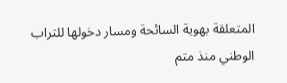المتعلقة بهوية السائحة ومسار دخولها للتراب الوطني منذ متم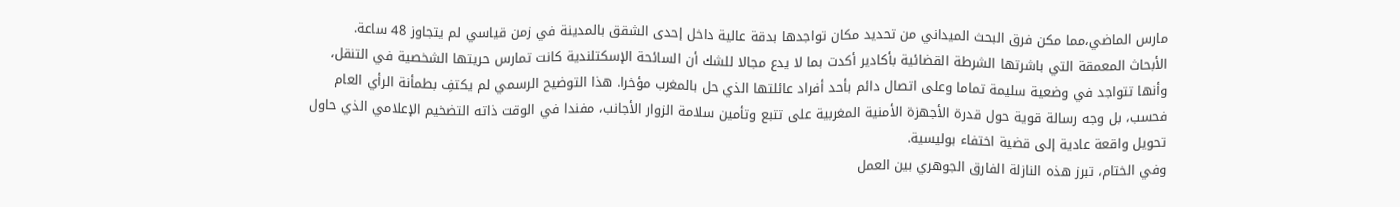مارس الماضي،مما مكن فرق البحث الميداني من تحديد مكان تواجدها بدقة عالية داخل إحدى الشقق بالمدينة في زمن قياسي لم يتجاوز 48 ساعة.
الأبحاث المعمقة التي باشرتها الشرطة القضائية بأكادير أكدت بما لا يدع مجالا للشك أن السائحة الإسكتلندية كانت تمارس حريتها الشخصية في التنقل، وأنها تتواجد في وضعية سليمة تماما وعلى اتصال دائم بأحد أفراد عائلتها الذي حل بالمغرب مؤخرا. هذا التوضيح الرسمي لم يكتفِ بطمأنة الرأي العام فحسب، بل وجه رسالة قوية حول قدرة الأجهزة الأمنية المغربية على تتبع وتأمين سلامة الزوار الأجانب، مفندا في الوقت ذاته التضخيم الإعلامي الذي حاول تحويل واقعة عادية إلى قضية اختفاء بوليسية.
وفي الختام، تبرز هذه النازلة الفارق الجوهري بين العمل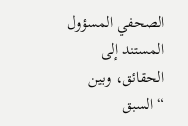الصحفي المسؤول المستند إلى الحقائق، وبين “السبق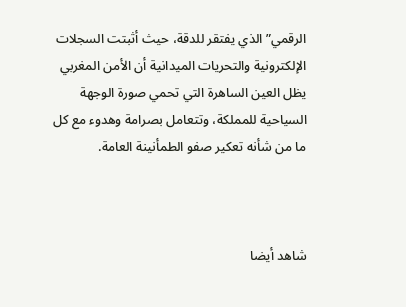الرقمي” الذي يفتقر للدقة، حيث أثبتت السجلات الإلكترونية والتحريات الميدانية أن الأمن المغربي يظل العين الساهرة التي تحمي صورة الوجهة السياحية للمملكة، وتتعامل بصرامة وهدوء مع كل ما من شأنه تعكير صفو الطمأنينة العامة.



شاهد أيضا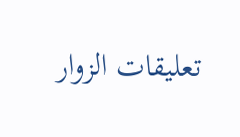تعليقات الزوار